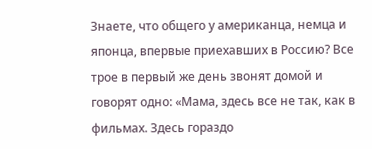Знаете, что общего у американца, немца и японца, впервые приехавших в Россию? Все трое в первый же день звонят домой и говорят одно: «Мама, здесь все не так, как в фильмах. Здесь гораздо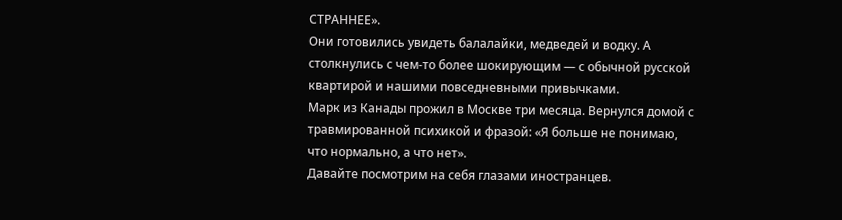СТРАННЕЕ».
Они готовились увидеть балалайки, медведей и водку. А столкнулись с чем-то более шокирующим — с обычной русской квартирой и нашими повседневными привычками.
Марк из Канады прожил в Москве три месяца. Вернулся домой с травмированной психикой и фразой: «Я больше не понимаю, что нормально, а что нет».
Давайте посмотрим на себя глазами иностранцев.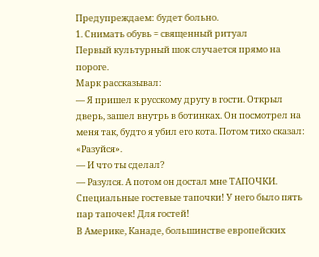Предупреждаем: будет больно.
1. Снимать обувь = священный ритуал
Первый культурный шок случается прямо на пороге.
Марк рассказывал:
— Я пришел к русскому другу в гости. Открыл дверь, зашел внутрь в ботинках. Он посмотрел на меня так, будто я убил его кота. Потом тихо сказал: «Разуйся».
— И что ты сделал?
— Разулся. А потом он достал мне ТАПОЧКИ. Специальные гостевые тапочки! У него было пять пар тапочек! Для гостей!
В Америке, Канаде, большинстве европейских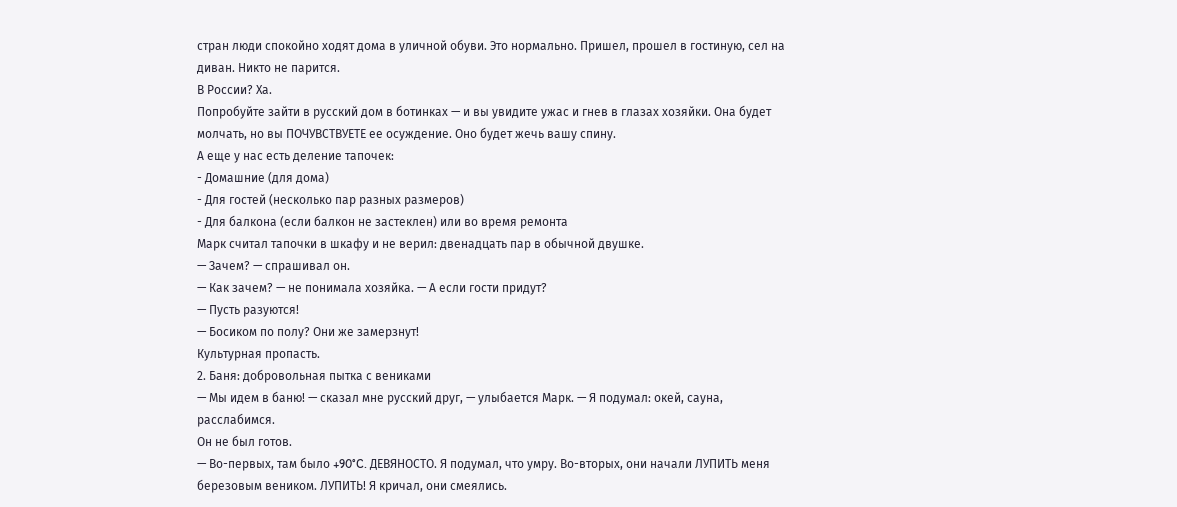стран люди спокойно ходят дома в уличной обуви. Это нормально. Пришел, прошел в гостиную, сел на диван. Никто не парится.
В России? Ха.
Попробуйте зайти в русский дом в ботинках — и вы увидите ужас и гнев в глазах хозяйки. Она будет молчать, но вы ПОЧУВСТВУЕТЕ ее осуждение. Оно будет жечь вашу спину.
А еще у нас есть деление тапочек:
- Домашние (для дома)
- Для гостей (несколько пар разных размеров)
- Для балкона (если балкон не застеклен) или во время ремонта
Марк считал тапочки в шкафу и не верил: двенадцать пар в обычной двушке.
— Зачем? — спрашивал он.
— Как зачем? — не понимала хозяйка. — А если гости придут?
— Пусть разуются!
— Босиком по полу? Они же замерзнут!
Культурная пропасть.
2. Баня: добровольная пытка с вениками
— Мы идем в баню! — сказал мне русский друг, — улыбается Марк. — Я подумал: окей, сауна, расслабимся.
Он не был готов.
— Во-первых, там было +90°C. ДЕВЯНОСТО. Я подумал, что умру. Во-вторых, они начали ЛУПИТЬ меня березовым веником. ЛУПИТЬ! Я кричал, они смеялись.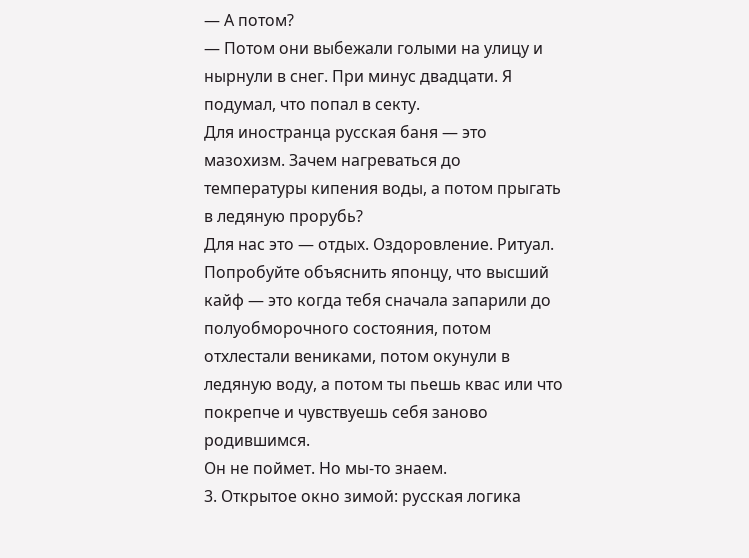— А потом?
— Потом они выбежали голыми на улицу и нырнули в снег. При минус двадцати. Я подумал, что попал в секту.
Для иностранца русская баня — это мазохизм. Зачем нагреваться до температуры кипения воды, а потом прыгать в ледяную прорубь?
Для нас это — отдых. Оздоровление. Ритуал.
Попробуйте объяснить японцу, что высший кайф — это когда тебя сначала запарили до полуобморочного состояния, потом отхлестали вениками, потом окунули в ледяную воду, а потом ты пьешь квас или что покрепче и чувствуешь себя заново родившимся.
Он не поймет. Но мы-то знаем.
3. Открытое окно зимой: русская логика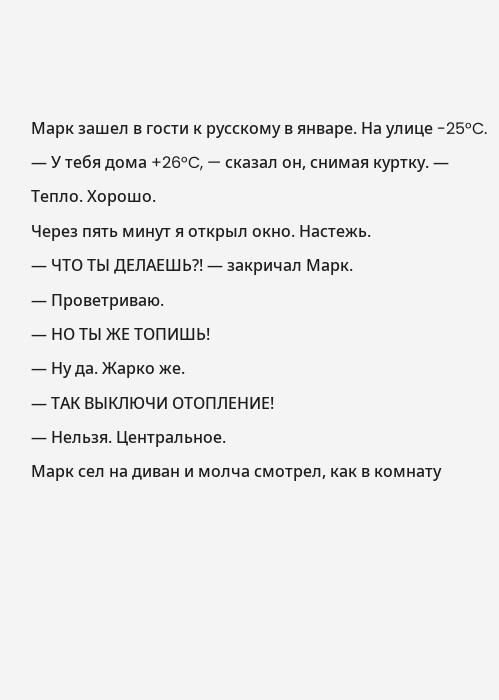Марк зашел в гости к русскому в январе. На улице -25°C.
— У тебя дома +26°C, — сказал он, снимая куртку. — Тепло. Хорошо.
Через пять минут я открыл окно. Настежь.
— ЧТО ТЫ ДЕЛАЕШЬ?! — закричал Марк.
— Проветриваю.
— НО ТЫ ЖЕ ТОПИШЬ!
— Ну да. Жарко же.
— ТАК ВЫКЛЮЧИ ОТОПЛЕНИЕ!
— Нельзя. Центральное.
Марк сел на диван и молча смотрел, как в комнату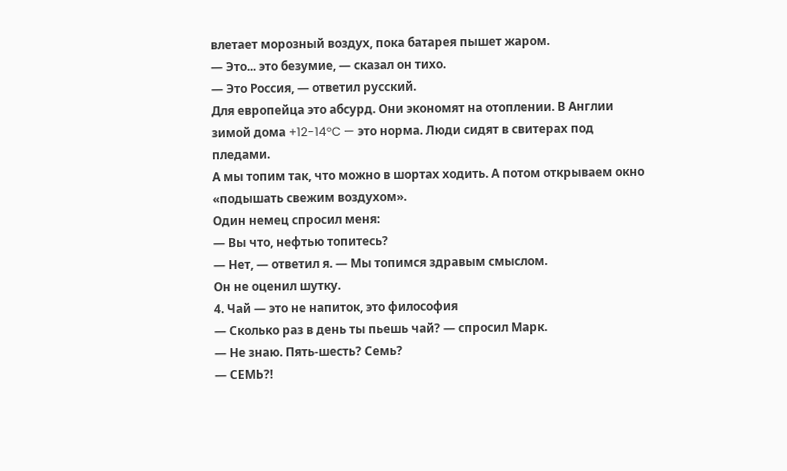влетает морозный воздух, пока батарея пышет жаром.
— Это... это безумие, — сказал он тихо.
— Это Россия, — ответил русский.
Для европейца это абсурд. Они экономят на отоплении. В Англии зимой дома +12-14°C — это норма. Люди сидят в свитерах под пледами.
А мы топим так, что можно в шортах ходить. А потом открываем окно «подышать свежим воздухом».
Один немец спросил меня:
— Вы что, нефтью топитесь?
— Нет, — ответил я. — Мы топимся здравым смыслом.
Он не оценил шутку.
4. Чай — это не напиток, это философия
— Сколько раз в день ты пьешь чай? — спросил Марк.
— Не знаю. Пять-шесть? Семь?
— СЕМЬ?!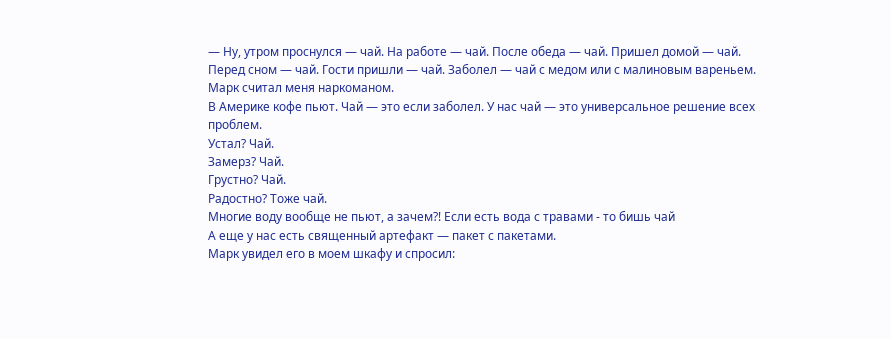— Ну, утром проснулся — чай. На работе — чай. После обеда — чай. Пришел домой — чай. Перед сном — чай. Гости пришли — чай. Заболел — чай с медом или с малиновым вареньем.
Марк считал меня наркоманом.
В Америке кофе пьют. Чай — это если заболел. У нас чай — это универсальное решение всех проблем.
Устал? Чай.
Замерз? Чай.
Грустно? Чай.
Радостно? Тоже чай.
Многие воду вообще не пьют, а зачем?! Если есть вода с травами - то бишь чай
А еще у нас есть священный артефакт — пакет с пакетами.
Марк увидел его в моем шкафу и спросил: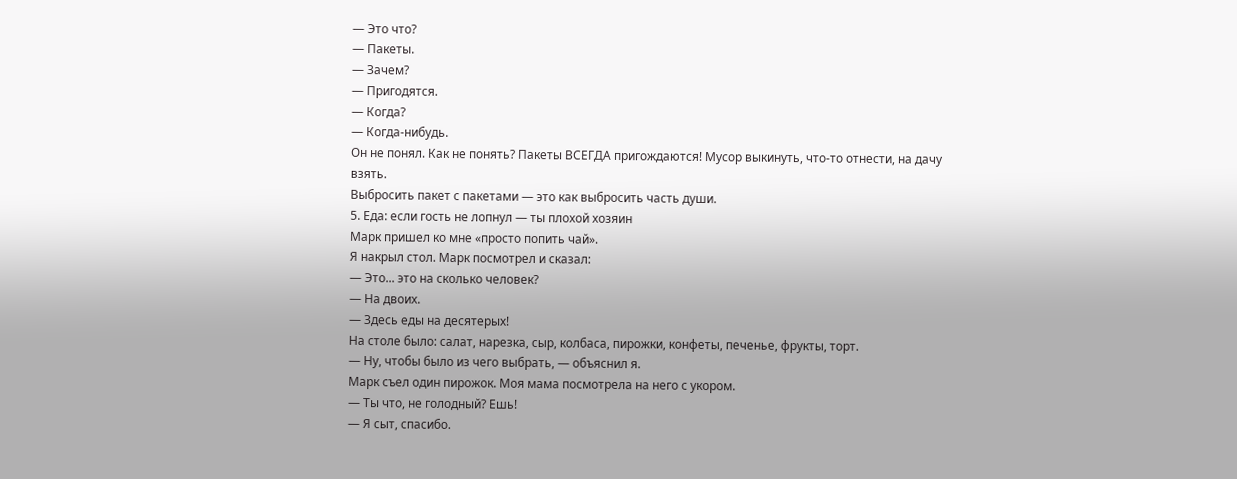— Это что?
— Пакеты.
— Зачем?
— Пригодятся.
— Когда?
— Когда-нибудь.
Он не понял. Как не понять? Пакеты ВСЕГДА пригождаются! Мусор выкинуть, что-то отнести, на дачу взять.
Выбросить пакет с пакетами — это как выбросить часть души.
5. Еда: если гость не лопнул — ты плохой хозяин
Марк пришел ко мне «просто попить чай».
Я накрыл стол. Марк посмотрел и сказал:
— Это... это на сколько человек?
— На двоих.
— Здесь еды на десятерых!
На столе было: салат, нарезка, сыр, колбаса, пирожки, конфеты, печенье, фрукты, торт.
— Ну, чтобы было из чего выбрать, — объяснил я.
Марк съел один пирожок. Моя мама посмотрела на него с укором.
— Ты что, не голодный? Ешь!
— Я сыт, спасибо.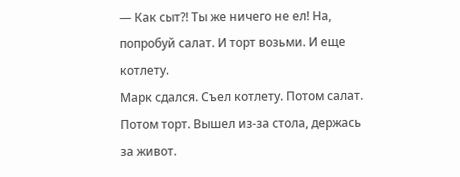— Как сыт?! Ты же ничего не ел! На, попробуй салат. И торт возьми. И еще котлету.
Марк сдался. Съел котлету. Потом салат. Потом торт. Вышел из-за стола, держась за живот.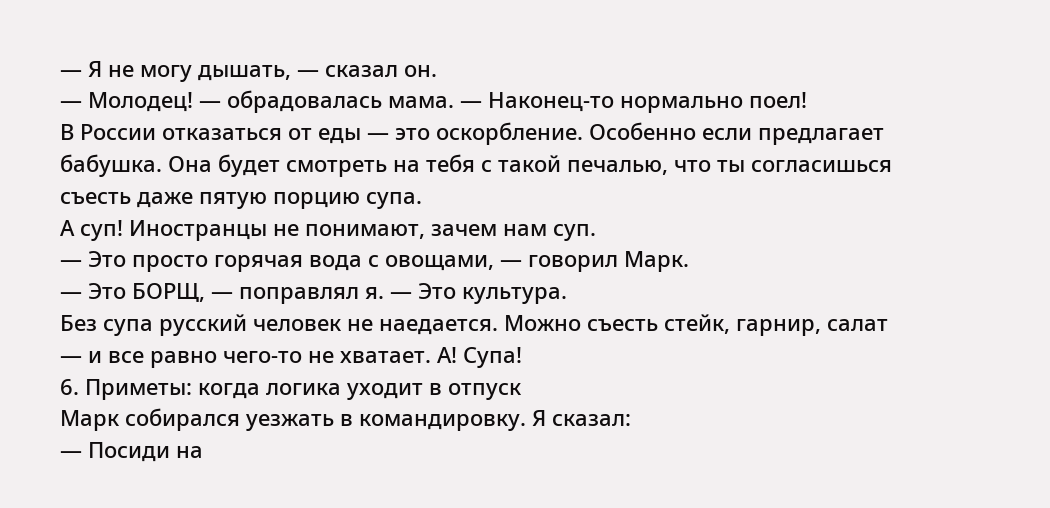— Я не могу дышать, — сказал он.
— Молодец! — обрадовалась мама. — Наконец-то нормально поел!
В России отказаться от еды — это оскорбление. Особенно если предлагает бабушка. Она будет смотреть на тебя с такой печалью, что ты согласишься съесть даже пятую порцию супа.
А суп! Иностранцы не понимают, зачем нам суп.
— Это просто горячая вода с овощами, — говорил Марк.
— Это БОРЩ, — поправлял я. — Это культура.
Без супа русский человек не наедается. Можно съесть стейк, гарнир, салат — и все равно чего-то не хватает. А! Супа!
6. Приметы: когда логика уходит в отпуск
Марк собирался уезжать в командировку. Я сказал:
— Посиди на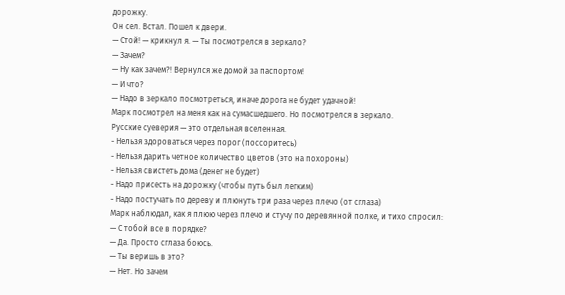дорожку.
Он сел. Встал. Пошел к двери.
— Стой! — крикнул я. — Ты посмотрелся в зеркало?
— Зачем?
— Ну как зачем?! Вернулся же домой за паспортом!
— И что?
— Надо в зеркало посмотреться, иначе дорога не будет удачной!
Марк посмотрел на меня как на сумасшедшего. Но посмотрелся в зеркало.
Русские суеверия — это отдельная вселенная.
- Нельзя здороваться через порог (поссоритесь)
- Нельзя дарить четное количество цветов (это на похороны)
- Нельзя свистеть дома (денег не будет)
- Надо присесть на дорожку (чтобы путь был легким)
- Надо постучать по дереву и плюнуть три раза через плечо (от сглаза)
Марк наблюдал, как я плюю через плечо и стучу по деревянной полке, и тихо спросил:
— С тобой все в порядке?
— Да. Просто сглаза боюсь.
— Ты веришь в это?
— Нет. Но зачем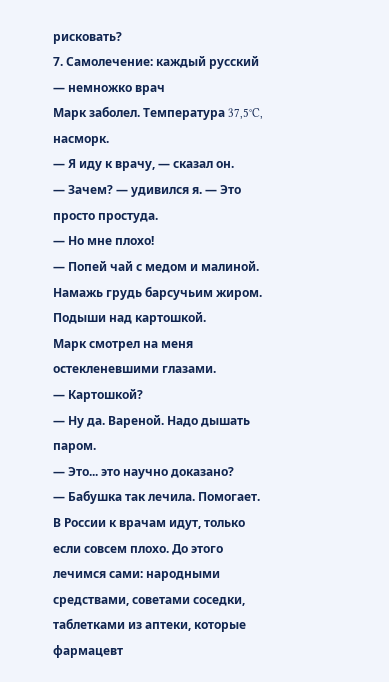рисковать?
7. Самолечение: каждый русский — немножко врач
Марк заболел. Температура 37,5°C, насморк.
— Я иду к врачу, — сказал он.
— Зачем? — удивился я. — Это просто простуда.
— Но мне плохо!
— Попей чай с медом и малиной. Намажь грудь барсучьим жиром. Подыши над картошкой.
Марк смотрел на меня остекленевшими глазами.
— Картошкой?
— Ну да. Вареной. Надо дышать паром.
— Это... это научно доказано?
— Бабушка так лечила. Помогает.
В России к врачам идут, только если совсем плохо. До этого лечимся сами: народными средствами, советами соседки, таблетками из аптеки, которые фармацевт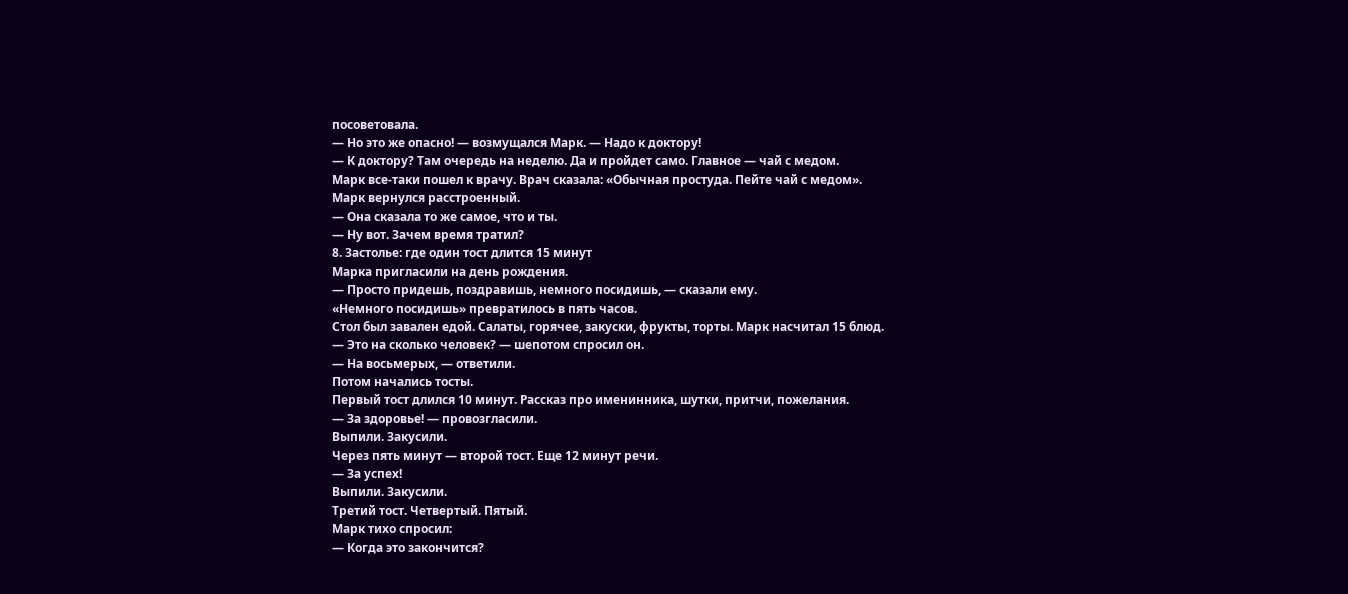посоветовала.
— Но это же опасно! — возмущался Марк. — Надо к доктору!
— К доктору? Там очередь на неделю. Да и пройдет само. Главное — чай с медом.
Марк все-таки пошел к врачу. Врач сказала: «Обычная простуда. Пейте чай с медом».
Марк вернулся расстроенный.
— Она сказала то же самое, что и ты.
— Ну вот. Зачем время тратил?
8. Застолье: где один тост длится 15 минут
Марка пригласили на день рождения.
— Просто придешь, поздравишь, немного посидишь, — сказали ему.
«Немного посидишь» превратилось в пять часов.
Стол был завален едой. Салаты, горячее, закуски, фрукты, торты. Марк насчитал 15 блюд.
— Это на сколько человек? — шепотом спросил он.
— На восьмерых, — ответили.
Потом начались тосты.
Первый тост длился 10 минут. Рассказ про именинника, шутки, притчи, пожелания.
— За здоровье! — провозгласили.
Выпили. Закусили.
Через пять минут — второй тост. Еще 12 минут речи.
— За успех!
Выпили. Закусили.
Третий тост. Четвертый. Пятый.
Марк тихо спросил:
— Когда это закончится?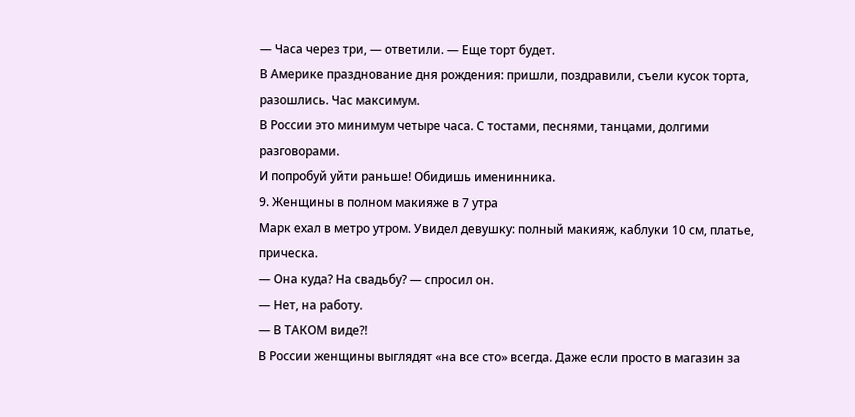— Часа через три, — ответили. — Еще торт будет.
В Америке празднование дня рождения: пришли, поздравили, съели кусок торта, разошлись. Час максимум.
В России это минимум четыре часа. С тостами, песнями, танцами, долгими разговорами.
И попробуй уйти раньше! Обидишь именинника.
9. Женщины в полном макияже в 7 утра
Марк ехал в метро утром. Увидел девушку: полный макияж, каблуки 10 см, платье, прическа.
— Она куда? На свадьбу? — спросил он.
— Нет, на работу.
— В ТАКОМ виде?!
В России женщины выглядят «на все сто» всегда. Даже если просто в магазин за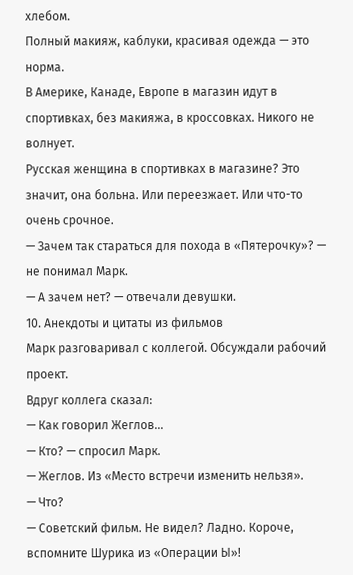хлебом.
Полный макияж, каблуки, красивая одежда — это норма.
В Америке, Канаде, Европе в магазин идут в спортивках, без макияжа, в кроссовках. Никого не волнует.
Русская женщина в спортивках в магазине? Это значит, она больна. Или переезжает. Или что-то очень срочное.
— Зачем так стараться для похода в «Пятерочку»? — не понимал Марк.
— А зачем нет? — отвечали девушки.
10. Анекдоты и цитаты из фильмов
Марк разговаривал с коллегой. Обсуждали рабочий проект.
Вдруг коллега сказал:
— Как говорил Жеглов...
— Кто? — спросил Марк.
— Жеглов. Из «Место встречи изменить нельзя».
— Что?
— Советский фильм. Не видел? Ладно. Короче, вспомните Шурика из «Операции Ы»!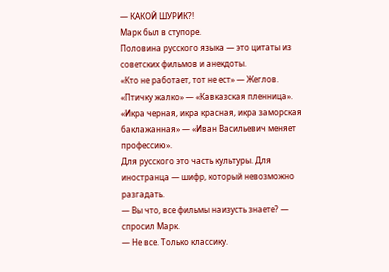— КАКОЙ ШУРИК?!
Марк был в ступоре.
Половина русского языка — это цитаты из советских фильмов и анекдоты.
«Кто не работает, тот не ест» — Жеглов.
«Птичку жалко» — «Кавказская пленница».
«Икра черная, икра красная, икра заморская баклажанная» — «Иван Васильевич меняет профессию».
Для русского это часть культуры. Для иностранца — шифр, который невозможно разгадать.
— Вы что, все фильмы наизусть знаете? — спросил Марк.
— Не все. Только классику.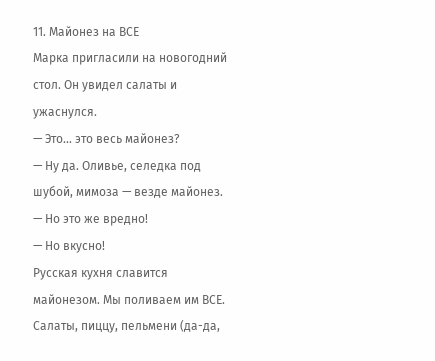11. Майонез на ВСЕ
Марка пригласили на новогодний стол. Он увидел салаты и ужаснулся.
— Это... это весь майонез?
— Ну да. Оливье, селедка под шубой, мимоза — везде майонез.
— Но это же вредно!
— Но вкусно!
Русская кухня славится майонезом. Мы поливаем им ВСЕ. Салаты, пиццу, пельмени (да-да,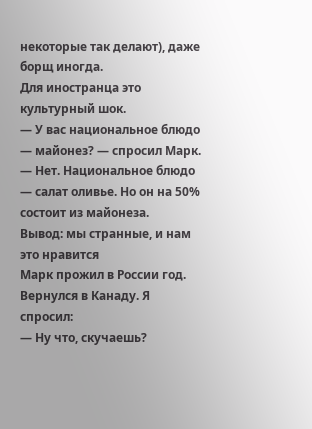некоторые так делают), даже борщ иногда.
Для иностранца это культурный шок.
— У вас национальное блюдо — майонез? — спросил Марк.
— Нет. Национальное блюдо — салат оливье. Но он на 50% состоит из майонеза.
Вывод: мы странные, и нам это нравится
Марк прожил в России год. Вернулся в Канаду. Я спросил:
— Ну что, скучаешь?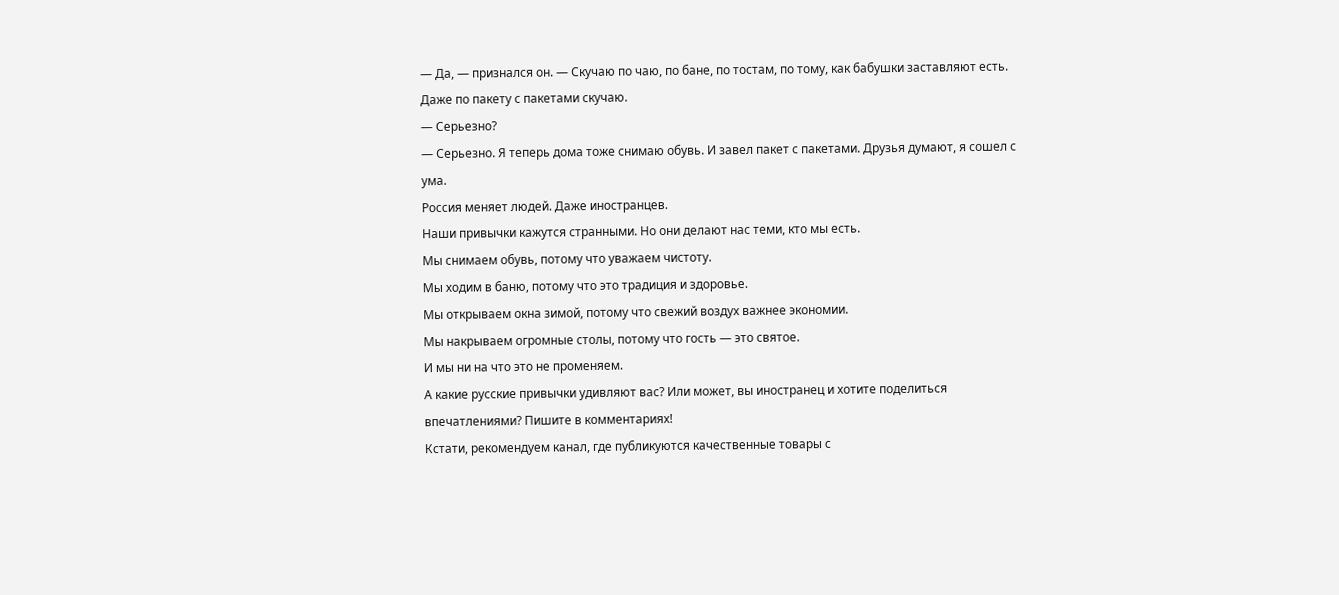— Да, — признался он. — Скучаю по чаю, по бане, по тостам, по тому, как бабушки заставляют есть. Даже по пакету с пакетами скучаю.
— Серьезно?
— Серьезно. Я теперь дома тоже снимаю обувь. И завел пакет с пакетами. Друзья думают, я сошел с ума.
Россия меняет людей. Даже иностранцев.
Наши привычки кажутся странными. Но они делают нас теми, кто мы есть.
Мы снимаем обувь, потому что уважаем чистоту.
Мы ходим в баню, потому что это традиция и здоровье.
Мы открываем окна зимой, потому что свежий воздух важнее экономии.
Мы накрываем огромные столы, потому что гость — это святое.
И мы ни на что это не променяем.
А какие русские привычки удивляют вас? Или может, вы иностранец и хотите поделиться впечатлениями? Пишите в комментариях!
Кстати, рекомендуем канал, где публикуются качественные товары с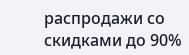распродажи со скидками до 90%